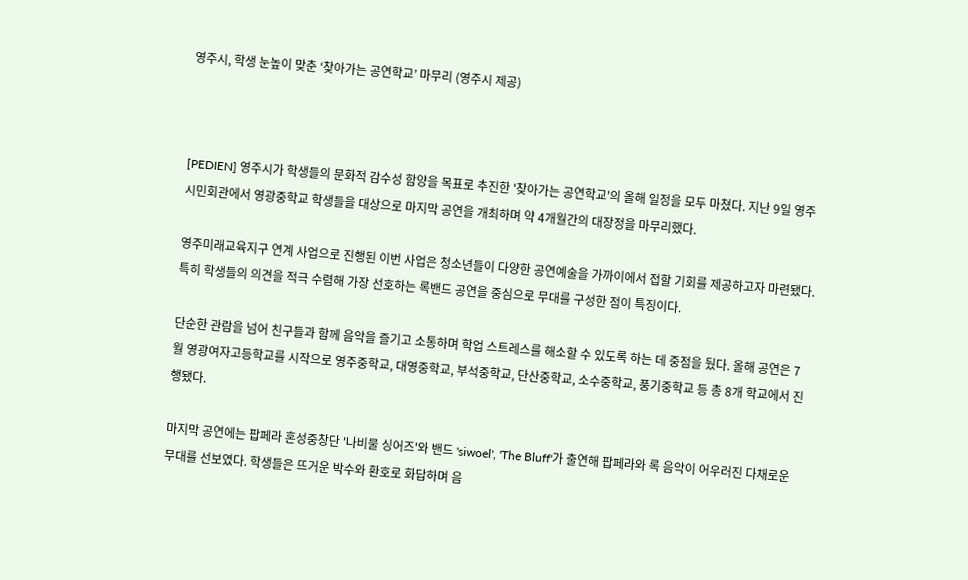영주시, 학생 눈높이 맞춘 ‘찾아가는 공연학교’ 마무리 (영주시 제공)



[PEDIEN] 영주시가 학생들의 문화적 감수성 함양을 목표로 추진한 '찾아가는 공연학교'의 올해 일정을 모두 마쳤다. 지난 9일 영주시민회관에서 영광중학교 학생들을 대상으로 마지막 공연을 개최하며 약 4개월간의 대장정을 마무리했다.

영주미래교육지구 연계 사업으로 진행된 이번 사업은 청소년들이 다양한 공연예술을 가까이에서 접할 기회를 제공하고자 마련됐다. 특히 학생들의 의견을 적극 수렴해 가장 선호하는 록밴드 공연을 중심으로 무대를 구성한 점이 특징이다.

단순한 관람을 넘어 친구들과 함께 음악을 즐기고 소통하며 학업 스트레스를 해소할 수 있도록 하는 데 중점을 뒀다. 올해 공연은 7월 영광여자고등학교를 시작으로 영주중학교, 대영중학교, 부석중학교, 단산중학교, 소수중학교, 풍기중학교 등 총 8개 학교에서 진행됐다.

마지막 공연에는 팝페라 혼성중창단 '나비물 싱어즈'와 밴드 'siwoel', 'The Bluff'가 출연해 팝페라와 록 음악이 어우러진 다채로운 무대를 선보였다. 학생들은 뜨거운 박수와 환호로 화답하며 음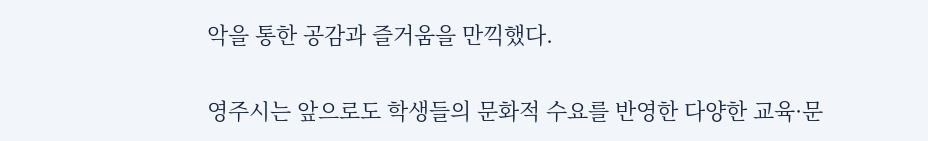악을 통한 공감과 즐거움을 만끽했다.

영주시는 앞으로도 학생들의 문화적 수요를 반영한 다양한 교육·문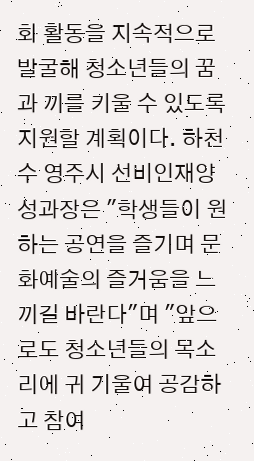화 활동을 지속적으로 발굴해 청소년들의 꿈과 끼를 키울 수 있도록 지원할 계획이다. 하천수 영주시 선비인재양성과장은 "학생들이 원하는 공연을 즐기며 문화예술의 즐거움을 느끼길 바란다"며 "앞으로도 청소년들의 목소리에 귀 기울여 공감하고 참여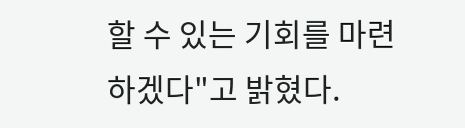할 수 있는 기회를 마련하겠다"고 밝혔다.